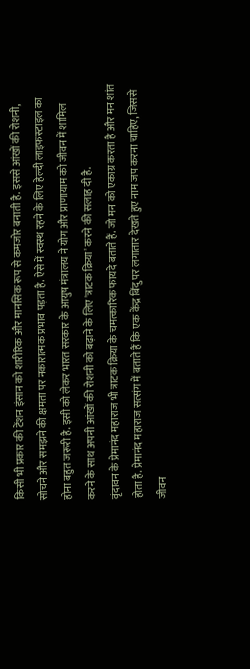किसी भी प्रकार की टेंशन इंसान को शारीरिक और मानसिक रूप से कमजोर बनाती है. इससे आंखों की रोशनी, सोचने और समझने की क्षमता पर नकारात्मक प्रभाव पड़ता है. ऐसे में स्वस्थ रहने के लिए हेल्दी लाइफस्टाइल का होना बहुत जरूरी है. इसी को लेकर भारत सरकार के आयुष मंत्रालय ने योग और प्राणायाम को जीवन में शामिल करने के साथ अपनी आंखों की रोशनी को बढ़ाने के लिए 'त्राटक क्रिया' करने की सलाह दी है.
वृंदावन के प्रेमानंद महाराज भी त्राटक क्रिया के चमत्कारिक फायदे बताते हैं. जो मन को एकाग्र करता है और मन शांत होता है. प्रेमानंद महाराज सत्संग में बताते हैं कि एक केंद्र बिंदु पर लगातार देखते हुए नाम जप करना चाहिए, जिससे जीवन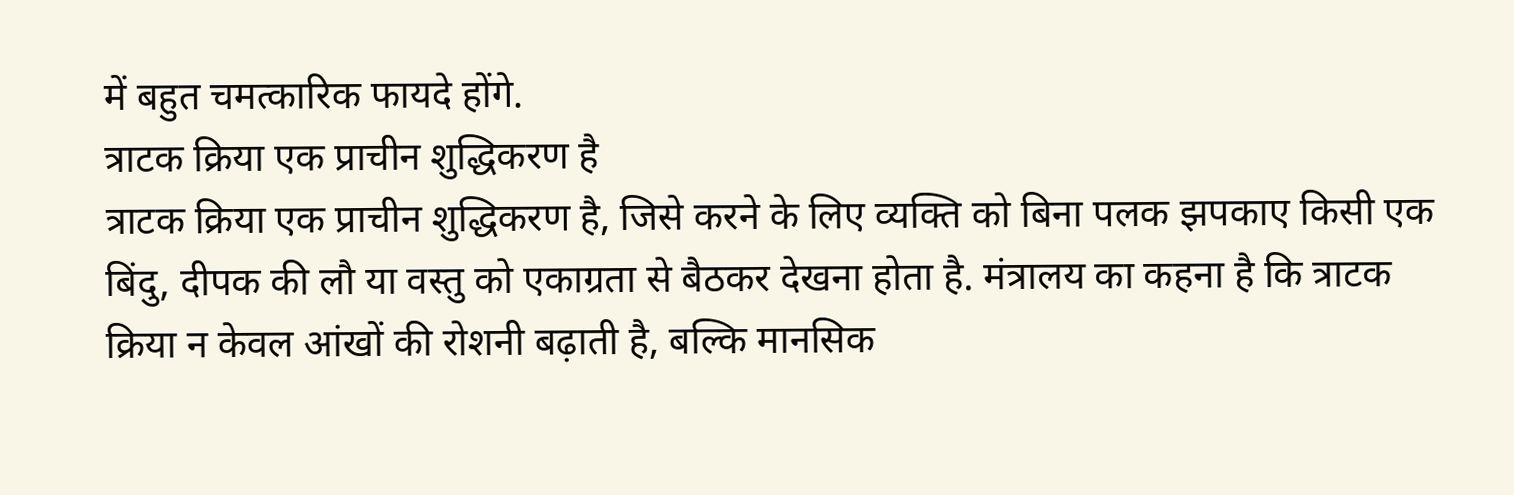में बहुत चमत्कारिक फायदे होंगे.
त्राटक क्रिया एक प्राचीन शुद्धिकरण है
त्राटक क्रिया एक प्राचीन शुद्धिकरण है, जिसे करने के लिए व्यक्ति को बिना पलक झपकाए किसी एक बिंदु, दीपक की लौ या वस्तु को एकाग्रता से बैठकर देखना होता है. मंत्रालय का कहना है कि त्राटक क्रिया न केवल आंखों की रोशनी बढ़ाती है, बल्कि मानसिक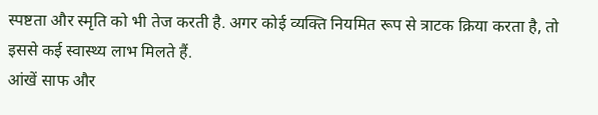स्पष्टता और स्मृति को भी तेज करती है. अगर कोई व्यक्ति नियमित रूप से त्राटक क्रिया करता है, तो इससे कई स्वास्थ्य लाभ मिलते हैं.
आंखें साफ और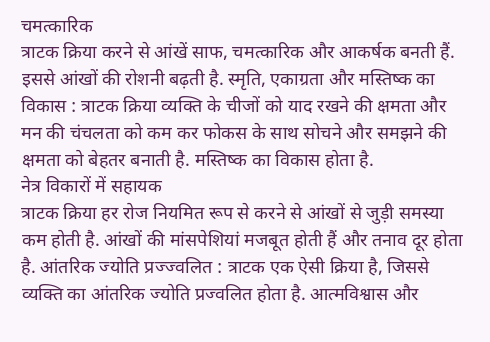चमत्कारिक
त्राटक क्रिया करने से आंखें साफ, चमत्कारिक और आकर्षक बनती हैं. इससे आंखों की रोशनी बढ़ती है. स्मृति, एकाग्रता और मस्तिष्क का विकास : त्राटक क्रिया व्यक्ति के चीजों को याद रखने की क्षमता और मन की चंचलता को कम कर फोकस के साथ सोचने और समझने की क्षमता को बेहतर बनाती है. मस्तिष्क का विकास होता है.
नेत्र विकारों में सहायक
त्राटक क्रिया हर रोज नियमित रूप से करने से आंखों से जुड़ी समस्या कम होती है. आंखों की मांसपेशियां मजबूत होती हैं और तनाव दूर होता है. आंतरिक ज्योति प्रज्ज्वलित : त्राटक एक ऐसी क्रिया है, जिससे व्यक्ति का आंतरिक ज्योति प्रज्वलित होता है. आत्मविश्वास और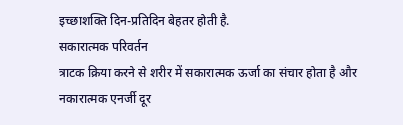इच्छाशक्ति दिन-प्रतिदिन बेहतर होती है.
सकारात्मक परिवर्तन
त्राटक क्रिया करने से शरीर में सकारात्मक ऊर्जा का संचार होता है और नकारात्मक एनर्जी दूर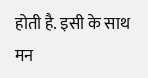होती है. इसी के साथ मन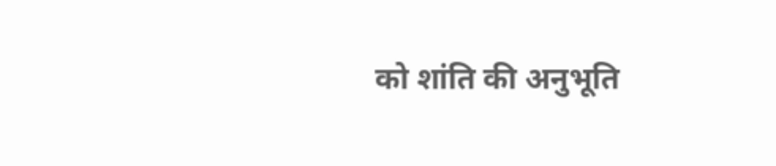को शांति की अनुभूति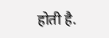होती है.